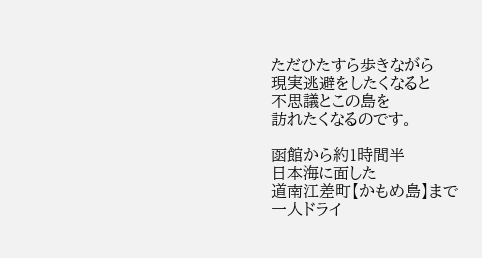ただひたすら歩きながら
現実逃避をしたくなると
不思議とこの島を
訪れたくなるのです。

函館から約1時間半
日本海に面した
道南江差町【かもめ島】まで
一人ドライ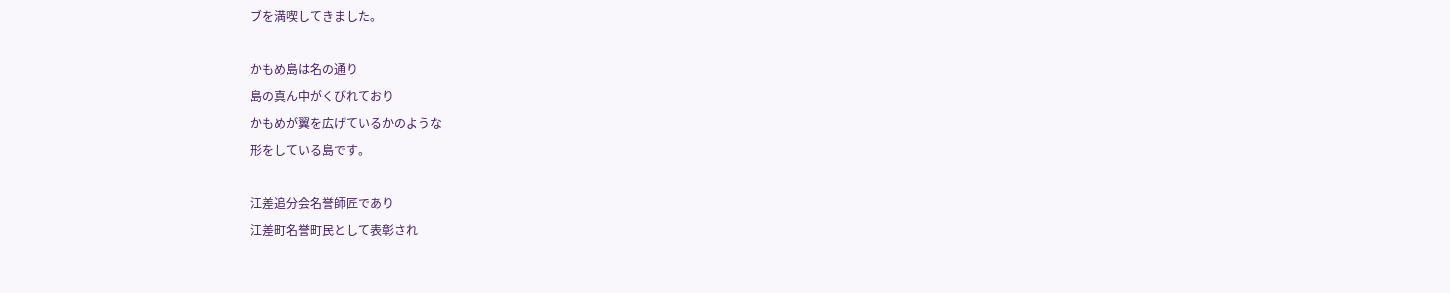ブを満喫してきました。

かもめ島は名の通り
島の真ん中がくびれており
かもめが翼を広げているかのような
形をしている島です。

江差追分会名誉師匠であり
江差町名誉町民として表彰され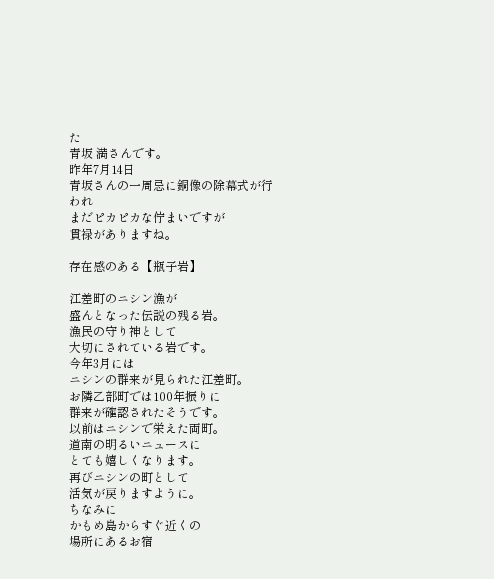た
青坂 満さんです。
昨年7月14日
青坂さんの一周忌に銅像の除幕式が行われ
まだピカピカな佇まいですが
貫禄がありますね。

存在感のある【瓶子岩】

江差町のニシン漁が
盛んとなった伝説の残る岩。
漁民の守り神として
大切にされている岩です。
今年3月には
ニシンの群来が見られた江差町。
お隣乙部町では100年振りに
群来が確認されたそうです。
以前はニシンで栄えた両町。
道南の明るいニュースに
とても嬉しくなります。
再びニシンの町として
活気が戻りますように。
ちなみに
かもめ島からすぐ近くの
場所にあるお宿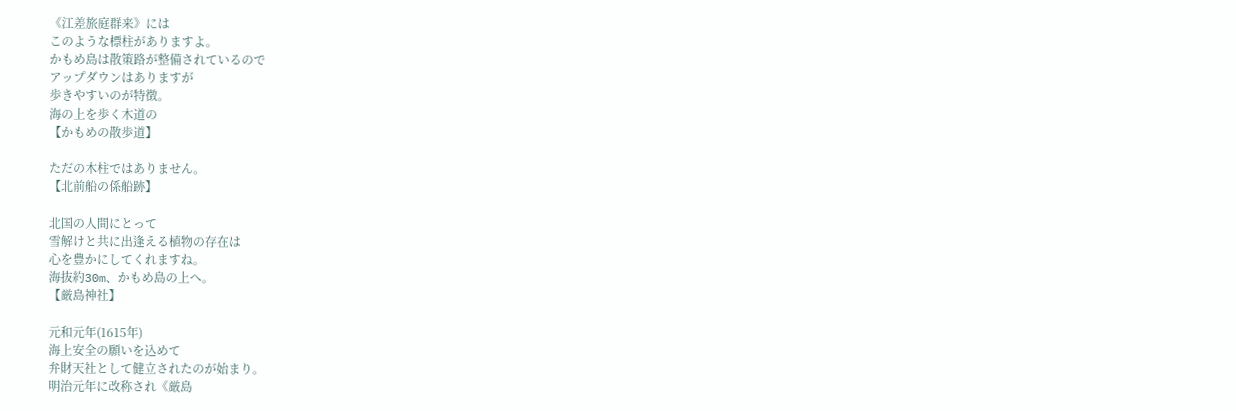《江差旅庭群来》には
このような標柱がありますよ。
かもめ島は散策路が整備されているので
アップダウンはありますが
歩きやすいのが特徴。
海の上を歩く木道の
【かもめの散歩道】

ただの木柱ではありません。
【北前船の係船跡】

北国の人間にとって
雪解けと共に出逢える植物の存在は
心を豊かにしてくれますね。
海抜約30m、かもめ島の上へ。
【厳島神社】

元和元年(1615年)
海上安全の願いを込めて
弁財天社として健立されたのが始まり。
明治元年に改称され《厳島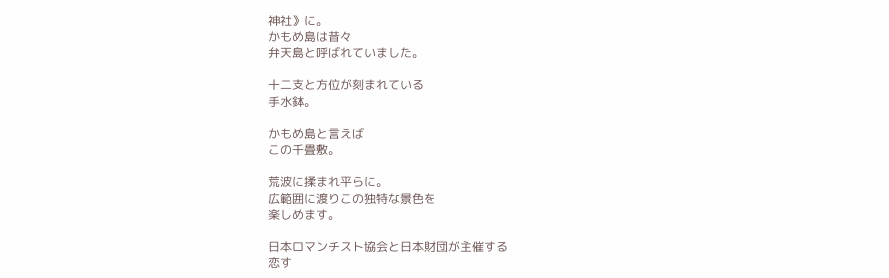神社》に。
かもめ島は昔々
弁天島と呼ばれていました。

十二支と方位が刻まれている
手水鉢。

かもめ島と言えば
この千畳敷。

荒波に揉まれ平らに。
広範囲に渡りこの独特な景色を
楽しめます。

日本ロマンチスト協会と日本財団が主催する
恋す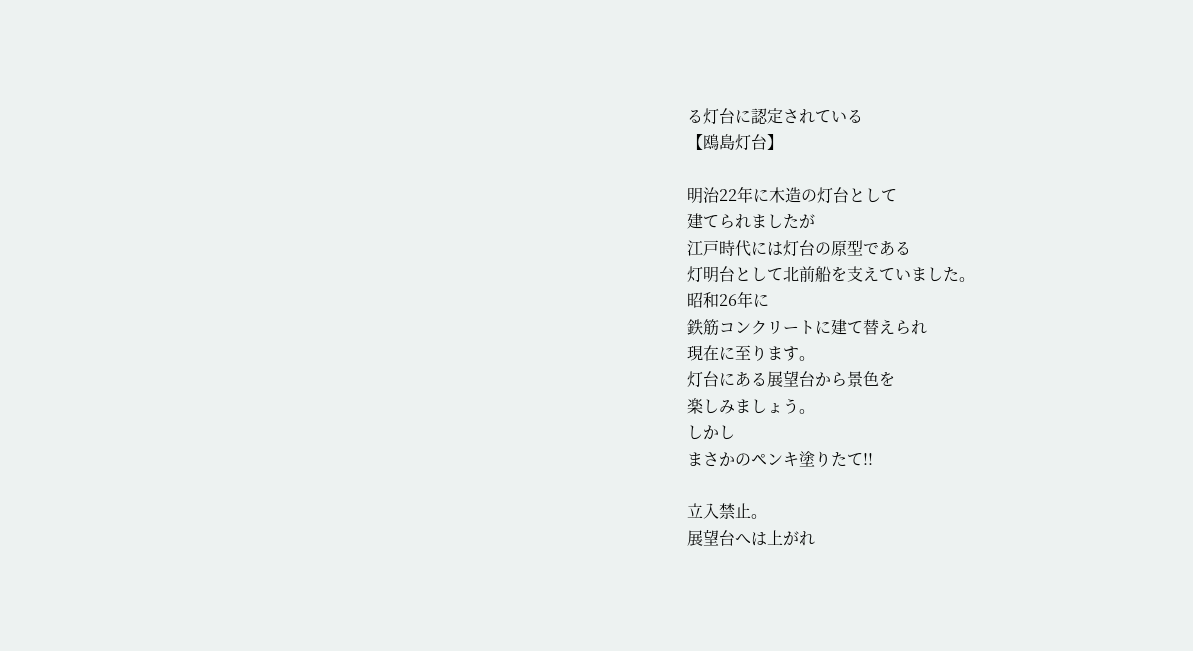る灯台に認定されている
【鴎島灯台】

明治22年に木造の灯台として
建てられましたが
江戸時代には灯台の原型である
灯明台として北前船を支えていました。
昭和26年に
鉄筋コンクリートに建て替えられ
現在に至ります。
灯台にある展望台から景色を
楽しみましょう。
しかし
まさかのペンキ塗りたて!!

立入禁止。
展望台へは上がれ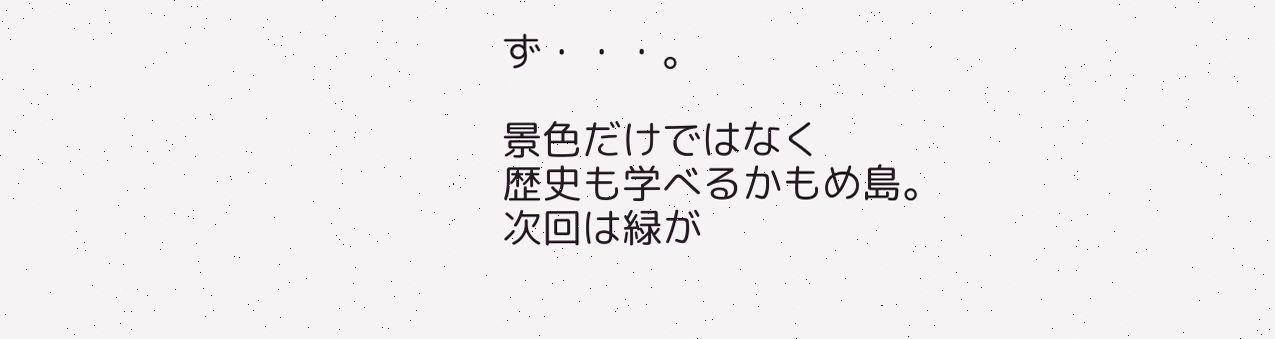ず・・・。

景色だけではなく
歴史も学べるかもめ島。
次回は緑が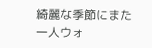綺麗な季節にまた
一人ウォ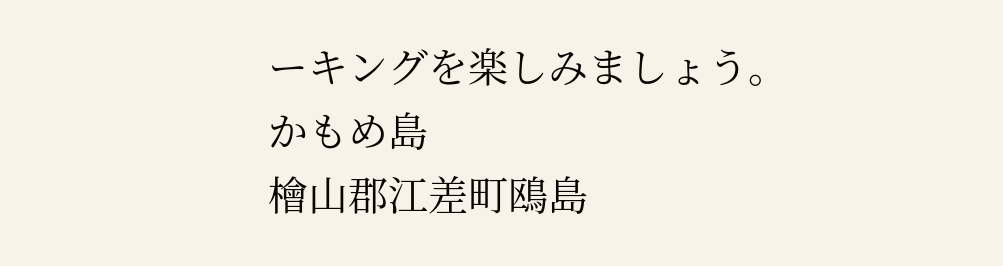ーキングを楽しみましょう。
かもめ島
檜山郡江差町鴎島